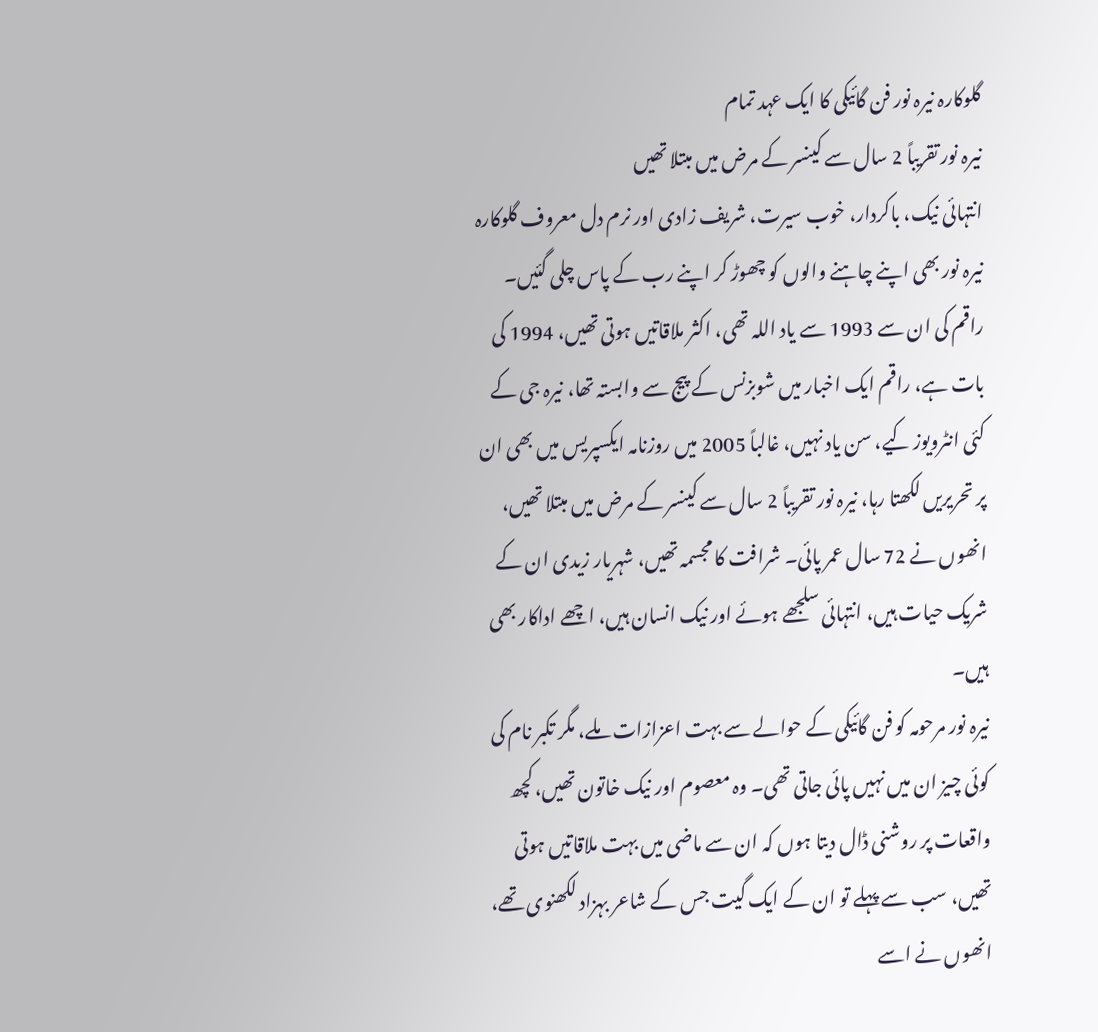گلوکارہ نیرہ نور فن گائیکی کا ایک عہد تمام
نیرہ نور تقریباً 2 سال سے کینسر کے مرض میں مبتلا تھیں
انتہائی نیک، باکردار، خوب سیرت، شریف زادی اور نرم دل معروف گلوکارہ نیرہ نور بھی اپنے چاہنے والوں کو چھوڑ کر اپنے رب کے پاس چلی گئیں۔ راقم کی ان سے 1993 سے یاد اللہ تھی، اکثر ملاقاتیں ہوتی تھیں، 1994 کی بات ہے، راقم ایک اخبار میں شوبزنس کے پیج سے وابستہ تھا، نیرہ جی کے کئی انٹرویوز کیے، سن یاد نہیں، غالباً 2005 میں روزنامہ ایکسپریس میں بھی ان پر تحریریں لکھتا رہا، نیرہ نور تقریباً 2 سال سے کینسر کے مرض میں مبتلا تھیں، انھوں نے 72 سال عمر پائی۔ شرافت کا مجسمہ تھیں، شہریار زیدی ان کے شریک حیات ہیں، انتہائی سلجھے ہوئے اور نیک انسان ہیں، اچھے اداکار بھی ہیں۔
نیرہ نور مرحومہ کو فن گائیکی کے حوالے سے بہت اعزازات ملے، مگر تکبر نام کی کوئی چیز ان میں نہیں پائی جاتی تھی۔ وہ معصوم اور نیک خاتون تھیں، کچھ واقعات پر روشنی ڈال دیتا ہوں کہ ان سے ماضی میں بہت ملاقاتیں ہوتی تھیں، سب سے پہلے تو ان کے ایک گیت جس کے شاعر بہزاد لکھنوی تھے، انھوں نے اسے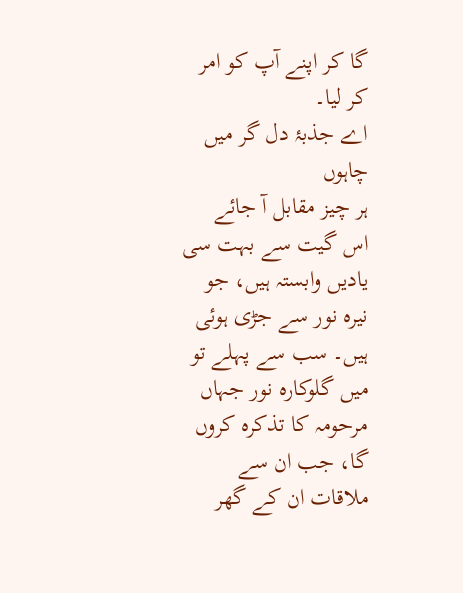گا کر اپنے آپ کو امر کر لیا۔
اے جذبۂ دل گر میں چاہوں
ہر چیز مقابل آ جائے
اس گیت سے بہت سی یادیں وابستہ ہیں، جو نیرہ نور سے جڑی ہوئی ہیں۔ سب سے پہلے تو میں گلوکارہ نور جہاں مرحومہ کا تذکرہ کروں گا، جب ان سے ملاقات ان کے گھر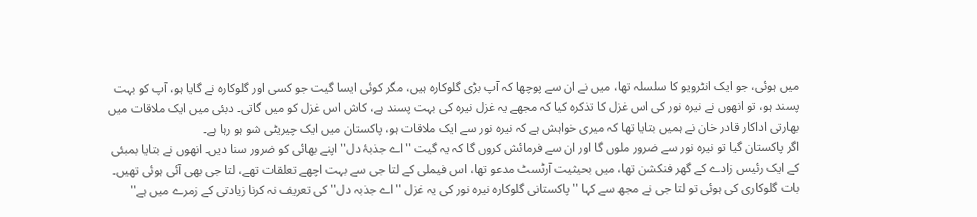میں ہوئی، جو ایک انٹرویو کا سلسلہ تھا، میں نے ان سے پوچھا کہ آپ بڑی گلوکارہ ہیں، مگر کوئی ایسا گیت جو کسی اور گلوکارہ نے گایا ہو، آپ کو بہت پسند ہو، تو انھوں نے نیرہ نور کی اس غزل کا تذکرہ کیا کہ مجھے یہ غزل نیرہ کی بہت پسند ہے، کاش اس غزل کو میں گاتی۔ دبئی میں ایک ملاقات میں بھارتی اداکار قادر خان نے ہمیں بتایا تھا کہ میری خواہش ہے کہ نیرہ نور سے ایک ملاقات ہو، پاکستان میں ایک چیریٹی شو ہو رہا ہے۔
اگر پاکستان گیا تو نیرہ نور سے ضرور ملوں گا اور ان سے فرمائش کروں گا کہ یہ گیت ''اے جذبۂ دل'' اپنے بھائی کو ضرور سنا دیں۔ انھوں نے بتایا بمبئی کے ایک رئیس زادے کے گھر فنکشن تھا، میں بحیثیت آرٹسٹ مدعو تھا، اس فیملی کے لتا جی سے بہت اچھے تعلقات تھے، لتا جی بھی آئی ہوئی تھیں۔ بات گلوکاری کی ہوئی تو لتا جی نے مجھ سے کہا '' پاکستانی گلوکارہ نیرہ نور کی یہ غزل ''اے جذبہ دل'' کی تعریف نہ کرنا زیادتی کے زمرے میں ہے''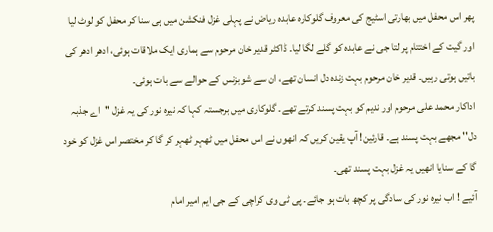پھر اس محفل میں بھارتی اسٹیج کی معروف گلوکارہ عابدہ ریاض نے پہلی غزل فنکشن میں ہی سنا کر محفل کو لوٹ لیا اور گیت کے اختتام پر لتا جی نے عابدہ کو گلے لگا لیا۔ ڈاکٹر قدیر خان مرحوم سے ہماری ایک ملاقات ہوئی، ادھر ادھر کی باتیں ہوتی رہیں۔ قدیر خان مرحوم بہت زندہ دل انسان تھے، ان سے شوبزنس کے حوالے سے بات ہوئی۔
اداکار محمد علی مرحوم اور ندیم کو بہت پسند کرتے تھے۔ گلوکاری میں برجستہ کہا کہ نیرہ نور کی یہ غزل ''اے جذبہ دل'' مجھے بہت پسند ہے۔ قارئین! آپ یقین کریں کہ انھوں نے اس محفل میں ٹھہر ٹھہر کر گا کر مختصر اس غزل کو خود گا کے سنایا انھیں یہ غزل بہت پسند تھی۔
آئیے ! اب نیرہ نور کی سادگی پر کچھ بات ہو جائے۔ پی ٹی وی کراچی کے جی ایم امیر امام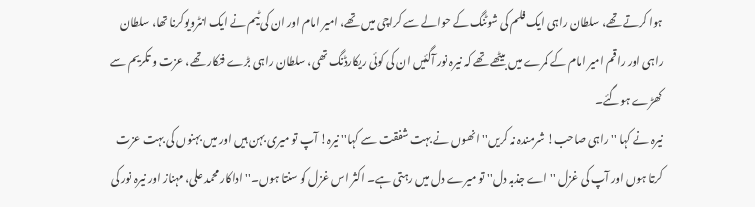ہوا کرتے تھے، سلطان راہی ایک فلم کی شوٹنگ کے حوالے سے کراچی میں تھے، امیر امام اور ان کی ٹیم نے ایک انٹرویوکرنا تھا، سلطان راہی اور راقم امیر امام کے کمرے میں بیٹھے تھے کہ نیرہ نور آگئیں ان کی کوئی ریکارڈنگ تھی، سلطان راہی بڑے فنکار تھے، عزت و تکریم سے کھڑے ہوگئے۔
نیرہ نے کہا '' راہی صاحب! شرمندہ نہ کریں'' انھوں نے بہت شفقت سے کہا'' نیرہ! آپ تو میری بہن ہیں اور میں بہنوں کی بہت عزت کرتا ہوں اور آپ کی غزل '' اے جذبہ دل'' تو میرے دل میں رہتی ہے۔ اکثر اس غزل کو سنتا ہوں۔'' اداکار محمد علی، مہناز اور نیرہ نور کی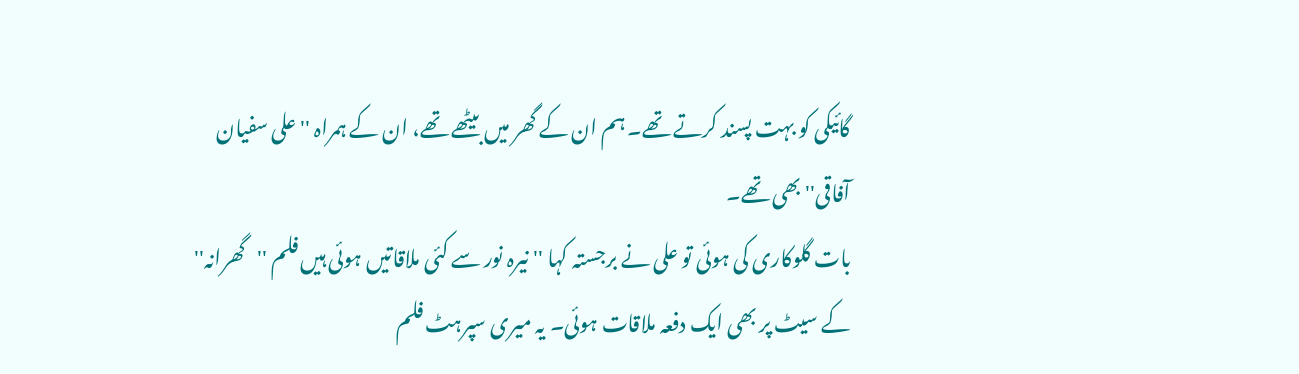گائیکی کو بہت پسند کرتے تھے۔ ہم ان کے گھر میں بیٹھے تھے، ان کے ہمراہ ''علی سفیان آفاقی'' بھی تھے۔
بات گلوکاری کی ہوئی تو علی نے برجستہ کہا '' نیرہ نور سے کئی ملاقاتیں ہوئی ہیں فلم ''گھرانہ'' کے سیٹ پر بھی ایک دفعہ ملاقات ہوئی۔ یہ میری سپرہٹ فلم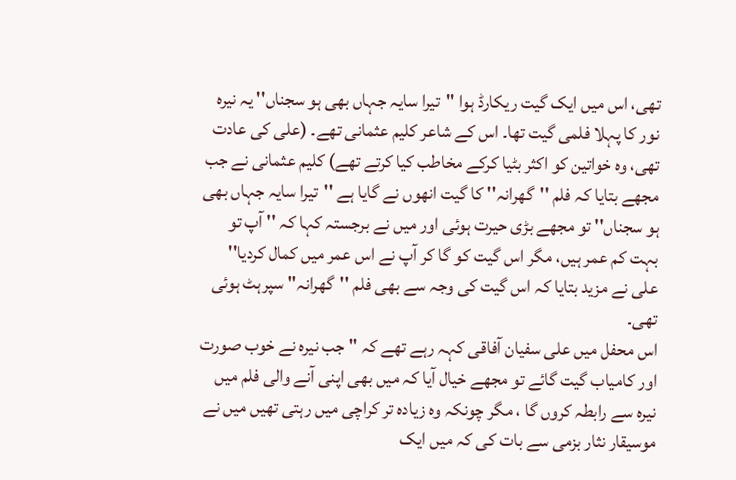تھی، اس میں ایک گیت ریکارڈ ہوا ''تیرا سایہ جہاں بھی ہو سجناں'' یہ نیرہ نور کا پہلا فلمی گیت تھا۔ اس کے شاعر کلیم عثمانی تھے۔ (علی کی عادت تھی، وہ خواتین کو اکثر بٹیا کرکے مخاطب کیا کرتے تھے) کلیم عثمانی نے جب مجھے بتایا کہ فلم ''گھرانہ'' کا گیت انھوں نے گایا ہے ''تیرا سایہ جہاں بھی ہو سجناں'' تو مجھے بڑی حیرت ہوئی اور میں نے برجستہ کہا کہ '' آپ تو بہت کم عمر ہیں، مگر اس گیت کو گا کر آپ نے اس عمر میں کمال کردیا'' علی نے مزید بتایا کہ اس گیت کی وجہ سے بھی فلم ''گھرانہ'' سپرہٹ ہوئی تھی۔
اس محفل میں علی سفیان آفاقی کہہ رہے تھے کہ '' جب نیرہ نے خوب صورت اور کامیاب گیت گائے تو مجھے خیال آیا کہ میں بھی اپنی آنے والی فلم میں نیرہ سے رابطہ کروں گا ، مگر چونکہ وہ زیادہ تر کراچی میں رہتی تھیں میں نے موسیقار نثار بزمی سے بات کی کہ میں ایک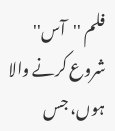فلم ''آس'' شروع کرنے والا ہوں، جس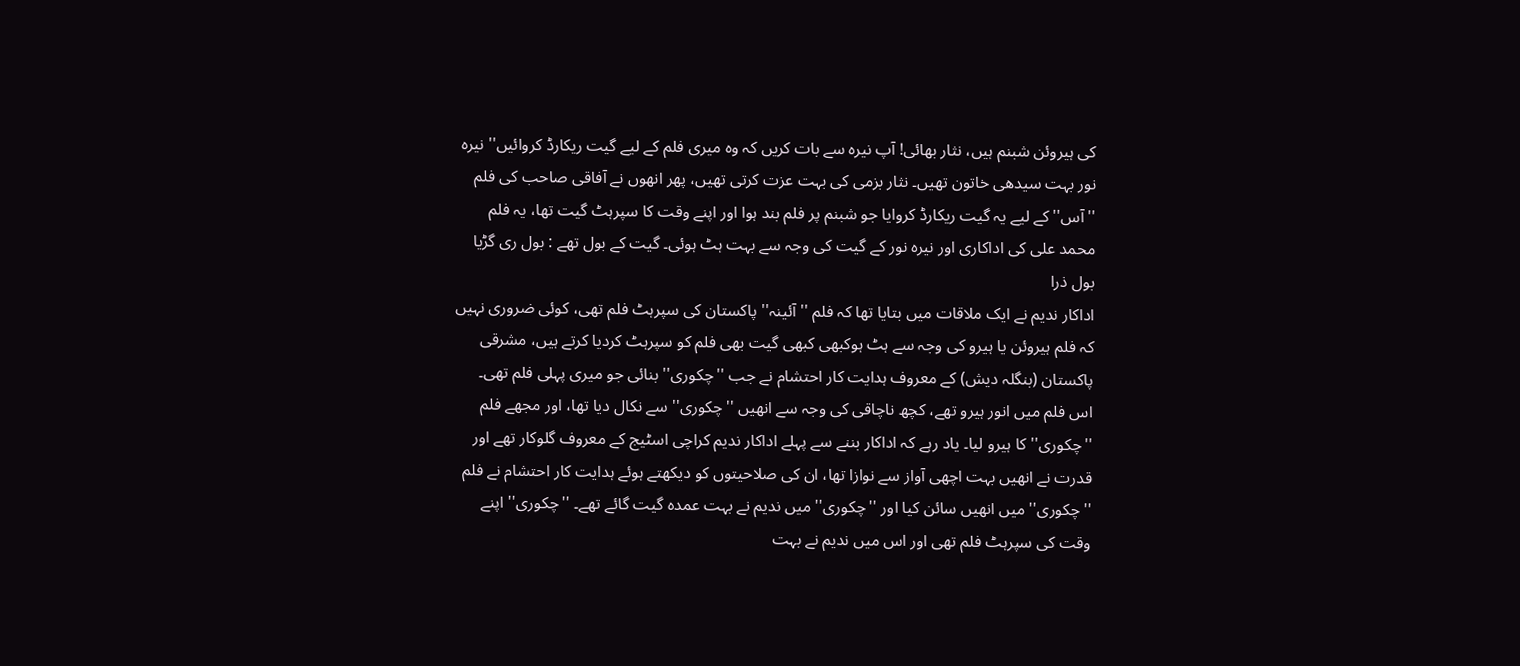کی ہیروئن شبنم ہیں، نثار بھائی! آپ نیرہ سے بات کریں کہ وہ میری فلم کے لیے گیت ریکارڈ کروائیں'' نیرہ نور بہت سیدھی خاتون تھیں۔ نثار بزمی کی بہت عزت کرتی تھیں، پھر انھوں نے آفاقی صاحب کی فلم ''آس'' کے لیے یہ گیت ریکارڈ کروایا جو شبنم پر فلم بند ہوا اور اپنے وقت کا سپرہٹ گیت تھا، یہ فلم محمد علی کی اداکاری اور نیرہ نور کے گیت کی وجہ سے بہت ہٹ ہوئی۔ گیت کے بول تھے : بول ری گڑیا بول ذرا
اداکار ندیم نے ایک ملاقات میں بتایا تھا کہ فلم ''آئینہ'' پاکستان کی سپرہٹ فلم تھی، کوئی ضروری نہیں کہ فلم ہیروئن یا ہیرو کی وجہ سے ہٹ ہوکبھی کبھی گیت بھی فلم کو سپرہٹ کردیا کرتے ہیں، مشرقی پاکستان (بنگلہ دیش) کے معروف ہدایت کار احتشام نے جب ''چکوری'' بنائی جو میری پہلی فلم تھی۔
اس فلم میں انور ہیرو تھے، کچھ ناچاقی کی وجہ سے انھیں ''چکوری'' سے نکال دیا تھا، اور مجھے فلم ''چکوری'' کا ہیرو لیا۔ یاد رہے کہ اداکار بننے سے پہلے اداکار ندیم کراچی اسٹیج کے معروف گلوکار تھے اور قدرت نے انھیں بہت اچھی آواز سے نوازا تھا، ان کی صلاحیتوں کو دیکھتے ہوئے ہدایت کار احتشام نے فلم ''چکوری'' میں انھیں سائن کیا اور ''چکوری'' میں ندیم نے بہت عمدہ گیت گائے تھے۔ ''چکوری'' اپنے وقت کی سپرہٹ فلم تھی اور اس میں ندیم نے بہت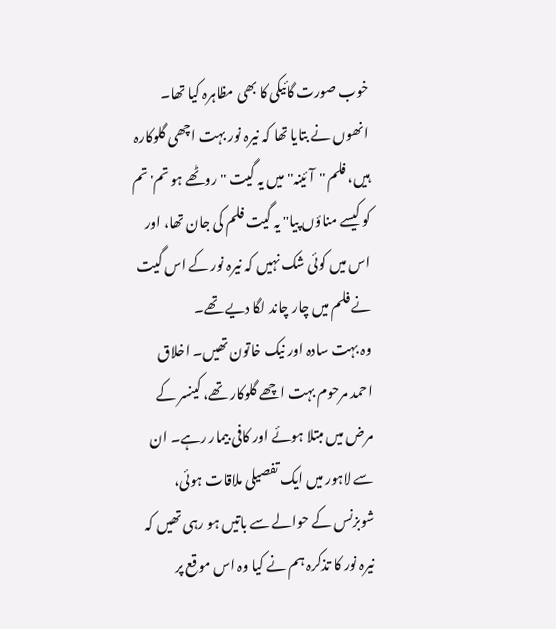خوب صورت گائیکی کا بھی مظاہرہ کیا تھا۔ انھوں نے بتایا تھا کہ نیرہ نور بہت اچھی گلوکارہ ہیں، فلم ''آئینہ'' میں یہ گیت ''روٹھے ہو تم' تم کو کیسے مناؤں پیا'' یہ گیت فلم کی جان تھا، اور اس میں کوئی شک نہیں کہ نیرہ نور کے اس گیت نے فلم میں چار چاند لگا دیے تھے۔
وہ بہت سادہ اور نیک خاتون تھیں۔ اخلاق احمد مرحوم بہت اچھے گلوکار تھے، کینسر کے مرض میں مبتلا ہوئے اور کافی بیمار رہے۔ ان سے لاہور میں ایک تفصیلی ملاقات ہوئی، شوبزنس کے حوالے سے باتیں ہو رہی تھیں کہ نیرہ نور کا تذکرہ ہم نے کیا وہ اس موقع پر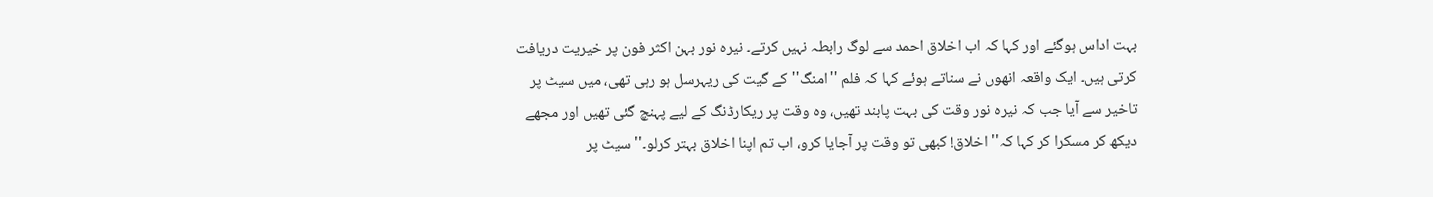بہت اداس ہوگئے اور کہا کہ اب اخلاق احمد سے لوگ رابطہ نہیں کرتے۔ نیرہ نور بہن اکثر فون پر خیریت دریافت کرتی ہیں۔ ایک واقعہ انھوں نے سناتے ہوئے کہا کہ فلم ''امنگ'' کے گیت کی ریہرسل ہو رہی تھی، میں سیٹ پر تاخیر سے آیا جب کہ نیرہ نور وقت کی بہت پابند تھیں، وہ وقت پر ریکارڈنگ کے لیے پہنچ گئی تھیں اور مجھے دیکھ کر مسکرا کر کہا کہ'' اخلاق! کبھی تو وقت پر آجایا کرو، اب تم اپنا اخلاق بہتر کرلو۔'' سیٹ پر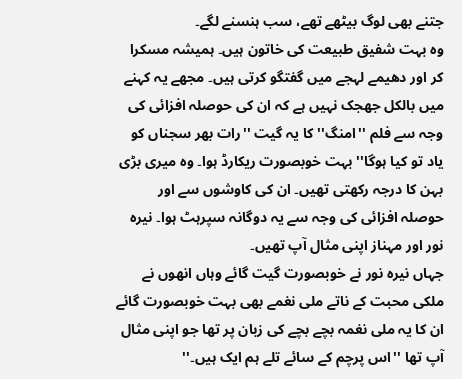جتنے بھی لوگ بیٹھے تھے، سب ہنسنے لگے۔
وہ بہت شفیق طبیعت کی خاتون ہیں۔ ہمیشہ مسکرا کر اور دھیمے لہجے میں گفتگو کرتی ہیں۔ مجھے یہ کہنے میں بالکل جھجک نہیں ہے کہ ان کی حوصلہ افزائی کی وجہ سے فلم ''امنگ'' کا یہ گیت ''رات بھر سجناں کو یاد تو کیا ہوگا'' بہت خوبصورت ریکارڈ ہوا۔ وہ میری بڑی بہن کا درجہ رکھتی تھیں۔ ان کی کاوشوں سے اور حوصلہ افزائی کی وجہ سے یہ دوگانہ سپرہٹ ہوا۔ نیرہ نور اور مہناز اپنی مثال آپ تھیں۔
جہاں نیرہ نور نے خوبصورت گیت گائے وہاں انھوں نے ملکی محبت کے ناتے ملی نغمے بھی بہت خوبصورت گائے ان کا یہ ملی نغمہ بچے بچے کی زبان پر تھا جو اپنی مثال آپ تھا ''اس پرچم کے سائے تلے ہم ایک ہیں۔''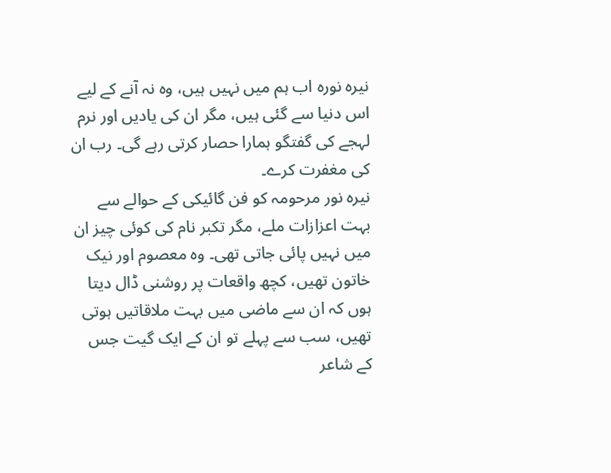نیرہ نورہ اب ہم میں نہیں ہیں، وہ نہ آنے کے لیے اس دنیا سے گئی ہیں، مگر ان کی یادیں اور نرم لہجے کی گفتگو ہمارا حصار کرتی رہے گی۔ رب ان کی مغفرت کرے۔
نیرہ نور مرحومہ کو فن گائیکی کے حوالے سے بہت اعزازات ملے، مگر تکبر نام کی کوئی چیز ان میں نہیں پائی جاتی تھی۔ وہ معصوم اور نیک خاتون تھیں، کچھ واقعات پر روشنی ڈال دیتا ہوں کہ ان سے ماضی میں بہت ملاقاتیں ہوتی تھیں، سب سے پہلے تو ان کے ایک گیت جس کے شاعر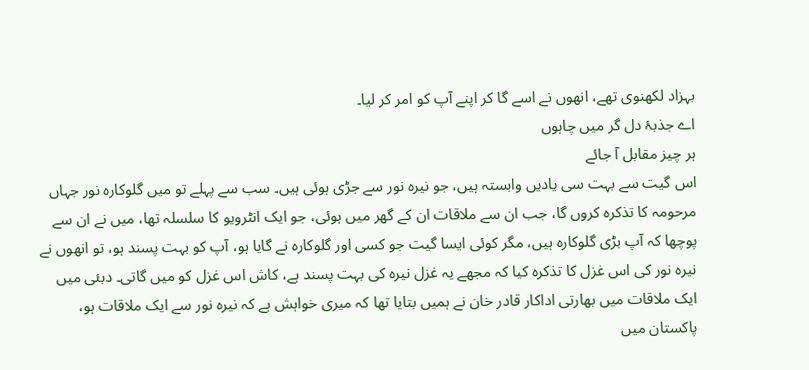بہزاد لکھنوی تھے، انھوں نے اسے گا کر اپنے آپ کو امر کر لیا۔
اے جذبۂ دل گر میں چاہوں
ہر چیز مقابل آ جائے
اس گیت سے بہت سی یادیں وابستہ ہیں، جو نیرہ نور سے جڑی ہوئی ہیں۔ سب سے پہلے تو میں گلوکارہ نور جہاں مرحومہ کا تذکرہ کروں گا، جب ان سے ملاقات ان کے گھر میں ہوئی، جو ایک انٹرویو کا سلسلہ تھا، میں نے ان سے پوچھا کہ آپ بڑی گلوکارہ ہیں، مگر کوئی ایسا گیت جو کسی اور گلوکارہ نے گایا ہو، آپ کو بہت پسند ہو، تو انھوں نے نیرہ نور کی اس غزل کا تذکرہ کیا کہ مجھے یہ غزل نیرہ کی بہت پسند ہے، کاش اس غزل کو میں گاتی۔ دبئی میں ایک ملاقات میں بھارتی اداکار قادر خان نے ہمیں بتایا تھا کہ میری خواہش ہے کہ نیرہ نور سے ایک ملاقات ہو، پاکستان میں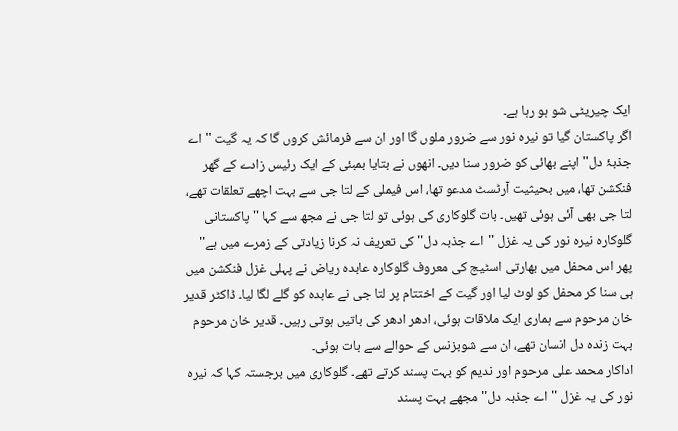ایک چیریٹی شو ہو رہا ہے۔
اگر پاکستان گیا تو نیرہ نور سے ضرور ملوں گا اور ان سے فرمائش کروں گا کہ یہ گیت ''اے جذبۂ دل'' اپنے بھائی کو ضرور سنا دیں۔ انھوں نے بتایا بمبئی کے ایک رئیس زادے کے گھر فنکشن تھا، میں بحیثیت آرٹسٹ مدعو تھا، اس فیملی کے لتا جی سے بہت اچھے تعلقات تھے، لتا جی بھی آئی ہوئی تھیں۔ بات گلوکاری کی ہوئی تو لتا جی نے مجھ سے کہا '' پاکستانی گلوکارہ نیرہ نور کی یہ غزل ''اے جذبہ دل'' کی تعریف نہ کرنا زیادتی کے زمرے میں ہے'' پھر اس محفل میں بھارتی اسٹیج کی معروف گلوکارہ عابدہ ریاض نے پہلی غزل فنکشن میں ہی سنا کر محفل کو لوٹ لیا اور گیت کے اختتام پر لتا جی نے عابدہ کو گلے لگا لیا۔ ڈاکٹر قدیر خان مرحوم سے ہماری ایک ملاقات ہوئی، ادھر ادھر کی باتیں ہوتی رہیں۔ قدیر خان مرحوم بہت زندہ دل انسان تھے، ان سے شوبزنس کے حوالے سے بات ہوئی۔
اداکار محمد علی مرحوم اور ندیم کو بہت پسند کرتے تھے۔ گلوکاری میں برجستہ کہا کہ نیرہ نور کی یہ غزل ''اے جذبہ دل'' مجھے بہت پسند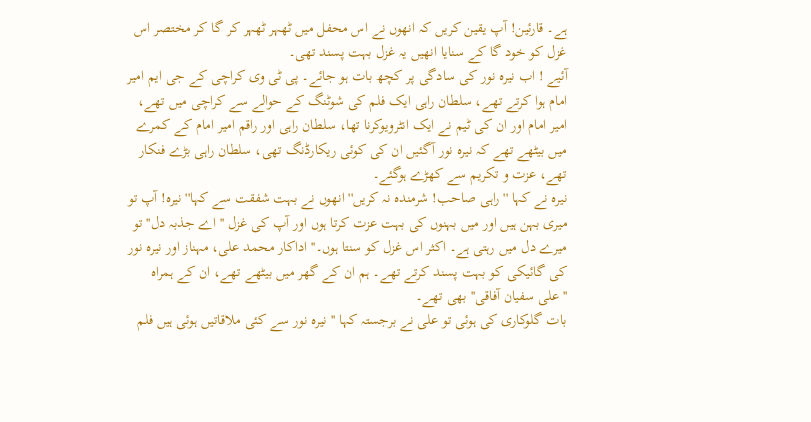ہے۔ قارئین! آپ یقین کریں کہ انھوں نے اس محفل میں ٹھہر ٹھہر کر گا کر مختصر اس غزل کو خود گا کے سنایا انھیں یہ غزل بہت پسند تھی۔
آئیے ! اب نیرہ نور کی سادگی پر کچھ بات ہو جائے۔ پی ٹی وی کراچی کے جی ایم امیر امام ہوا کرتے تھے، سلطان راہی ایک فلم کی شوٹنگ کے حوالے سے کراچی میں تھے، امیر امام اور ان کی ٹیم نے ایک انٹرویوکرنا تھا، سلطان راہی اور راقم امیر امام کے کمرے میں بیٹھے تھے کہ نیرہ نور آگئیں ان کی کوئی ریکارڈنگ تھی، سلطان راہی بڑے فنکار تھے، عزت و تکریم سے کھڑے ہوگئے۔
نیرہ نے کہا '' راہی صاحب! شرمندہ نہ کریں'' انھوں نے بہت شفقت سے کہا'' نیرہ! آپ تو میری بہن ہیں اور میں بہنوں کی بہت عزت کرتا ہوں اور آپ کی غزل '' اے جذبہ دل'' تو میرے دل میں رہتی ہے۔ اکثر اس غزل کو سنتا ہوں۔'' اداکار محمد علی، مہناز اور نیرہ نور کی گائیکی کو بہت پسند کرتے تھے۔ ہم ان کے گھر میں بیٹھے تھے، ان کے ہمراہ ''علی سفیان آفاقی'' بھی تھے۔
بات گلوکاری کی ہوئی تو علی نے برجستہ کہا '' نیرہ نور سے کئی ملاقاتیں ہوئی ہیں فلم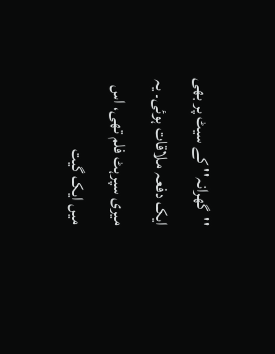''گھرانہ'' کے سیٹ پر بھی ایک دفعہ ملاقات ہوئی۔ یہ میری سپرہٹ فلم تھی، اس میں ایک گیت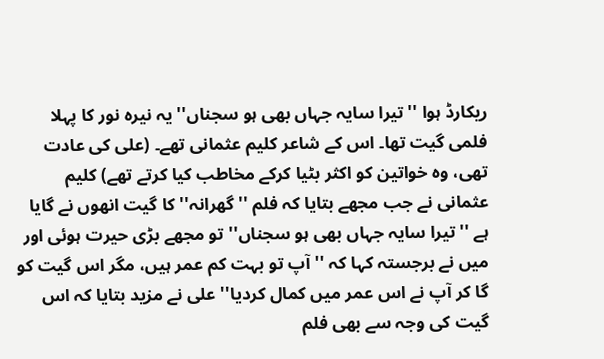ریکارڈ ہوا ''تیرا سایہ جہاں بھی ہو سجناں'' یہ نیرہ نور کا پہلا فلمی گیت تھا۔ اس کے شاعر کلیم عثمانی تھے۔ (علی کی عادت تھی، وہ خواتین کو اکثر بٹیا کرکے مخاطب کیا کرتے تھے) کلیم عثمانی نے جب مجھے بتایا کہ فلم ''گھرانہ'' کا گیت انھوں نے گایا ہے ''تیرا سایہ جہاں بھی ہو سجناں'' تو مجھے بڑی حیرت ہوئی اور میں نے برجستہ کہا کہ '' آپ تو بہت کم عمر ہیں، مگر اس گیت کو گا کر آپ نے اس عمر میں کمال کردیا'' علی نے مزید بتایا کہ اس گیت کی وجہ سے بھی فلم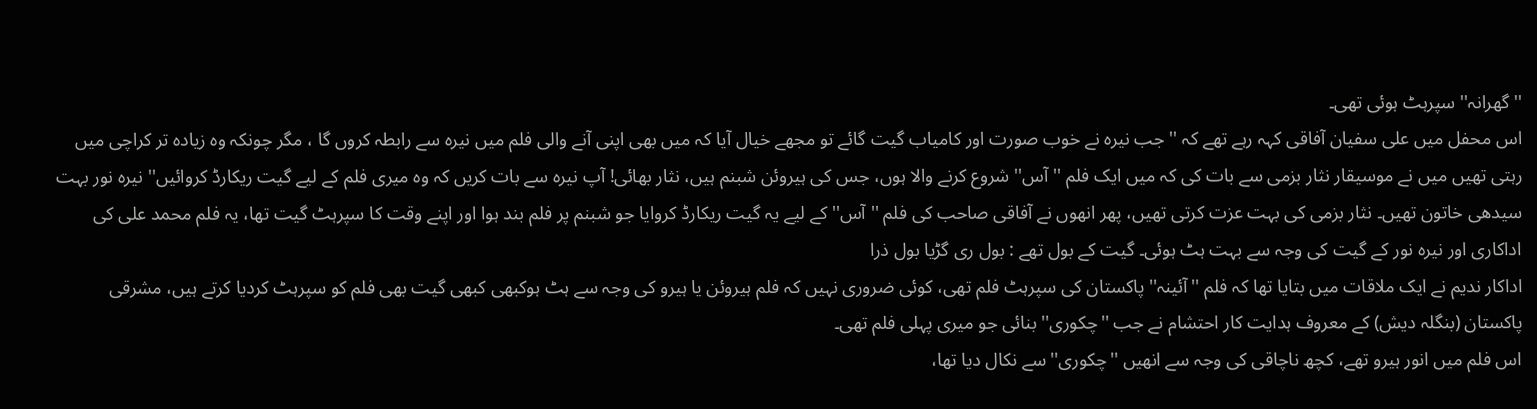''گھرانہ'' سپرہٹ ہوئی تھی۔
اس محفل میں علی سفیان آفاقی کہہ رہے تھے کہ '' جب نیرہ نے خوب صورت اور کامیاب گیت گائے تو مجھے خیال آیا کہ میں بھی اپنی آنے والی فلم میں نیرہ سے رابطہ کروں گا ، مگر چونکہ وہ زیادہ تر کراچی میں رہتی تھیں میں نے موسیقار نثار بزمی سے بات کی کہ میں ایک فلم ''آس'' شروع کرنے والا ہوں، جس کی ہیروئن شبنم ہیں، نثار بھائی! آپ نیرہ سے بات کریں کہ وہ میری فلم کے لیے گیت ریکارڈ کروائیں'' نیرہ نور بہت سیدھی خاتون تھیں۔ نثار بزمی کی بہت عزت کرتی تھیں، پھر انھوں نے آفاقی صاحب کی فلم ''آس'' کے لیے یہ گیت ریکارڈ کروایا جو شبنم پر فلم بند ہوا اور اپنے وقت کا سپرہٹ گیت تھا، یہ فلم محمد علی کی اداکاری اور نیرہ نور کے گیت کی وجہ سے بہت ہٹ ہوئی۔ گیت کے بول تھے : بول ری گڑیا بول ذرا
اداکار ندیم نے ایک ملاقات میں بتایا تھا کہ فلم ''آئینہ'' پاکستان کی سپرہٹ فلم تھی، کوئی ضروری نہیں کہ فلم ہیروئن یا ہیرو کی وجہ سے ہٹ ہوکبھی کبھی گیت بھی فلم کو سپرہٹ کردیا کرتے ہیں، مشرقی پاکستان (بنگلہ دیش) کے معروف ہدایت کار احتشام نے جب ''چکوری'' بنائی جو میری پہلی فلم تھی۔
اس فلم میں انور ہیرو تھے، کچھ ناچاقی کی وجہ سے انھیں ''چکوری'' سے نکال دیا تھا،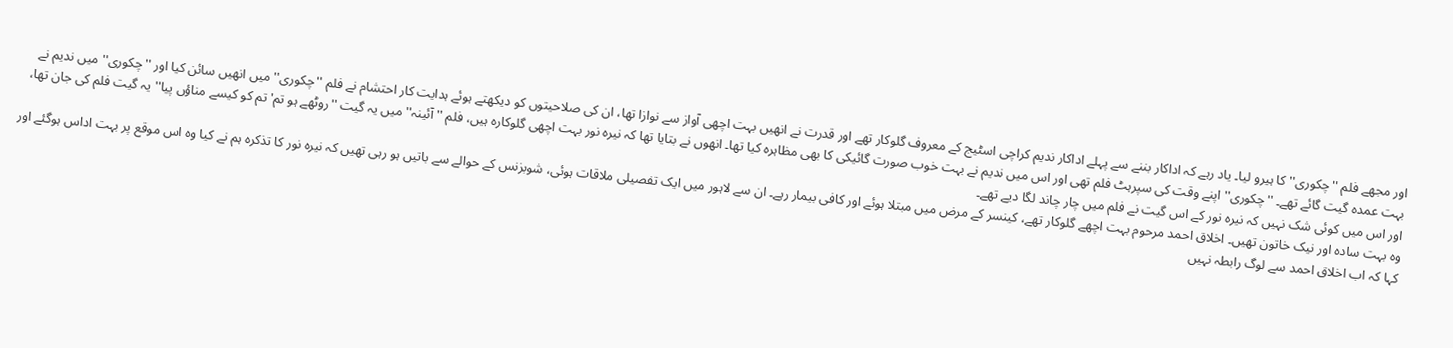اور مجھے فلم ''چکوری'' کا ہیرو لیا۔ یاد رہے کہ اداکار بننے سے پہلے اداکار ندیم کراچی اسٹیج کے معروف گلوکار تھے اور قدرت نے انھیں بہت اچھی آواز سے نوازا تھا، ان کی صلاحیتوں کو دیکھتے ہوئے ہدایت کار احتشام نے فلم ''چکوری'' میں انھیں سائن کیا اور ''چکوری'' میں ندیم نے بہت عمدہ گیت گائے تھے۔ ''چکوری'' اپنے وقت کی سپرہٹ فلم تھی اور اس میں ندیم نے بہت خوب صورت گائیکی کا بھی مظاہرہ کیا تھا۔ انھوں نے بتایا تھا کہ نیرہ نور بہت اچھی گلوکارہ ہیں، فلم ''آئینہ'' میں یہ گیت ''روٹھے ہو تم' تم کو کیسے مناؤں پیا'' یہ گیت فلم کی جان تھا، اور اس میں کوئی شک نہیں کہ نیرہ نور کے اس گیت نے فلم میں چار چاند لگا دیے تھے۔
وہ بہت سادہ اور نیک خاتون تھیں۔ اخلاق احمد مرحوم بہت اچھے گلوکار تھے، کینسر کے مرض میں مبتلا ہوئے اور کافی بیمار رہے۔ ان سے لاہور میں ایک تفصیلی ملاقات ہوئی، شوبزنس کے حوالے سے باتیں ہو رہی تھیں کہ نیرہ نور کا تذکرہ ہم نے کیا وہ اس موقع پر بہت اداس ہوگئے اور کہا کہ اب اخلاق احمد سے لوگ رابطہ نہیں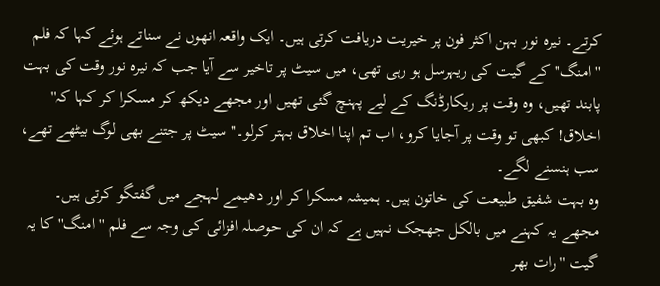کرتے۔ نیرہ نور بہن اکثر فون پر خیریت دریافت کرتی ہیں۔ ایک واقعہ انھوں نے سناتے ہوئے کہا کہ فلم ''امنگ'' کے گیت کی ریہرسل ہو رہی تھی، میں سیٹ پر تاخیر سے آیا جب کہ نیرہ نور وقت کی بہت پابند تھیں، وہ وقت پر ریکارڈنگ کے لیے پہنچ گئی تھیں اور مجھے دیکھ کر مسکرا کر کہا کہ'' اخلاق! کبھی تو وقت پر آجایا کرو، اب تم اپنا اخلاق بہتر کرلو۔'' سیٹ پر جتنے بھی لوگ بیٹھے تھے، سب ہنسنے لگے۔
وہ بہت شفیق طبیعت کی خاتون ہیں۔ ہمیشہ مسکرا کر اور دھیمے لہجے میں گفتگو کرتی ہیں۔ مجھے یہ کہنے میں بالکل جھجک نہیں ہے کہ ان کی حوصلہ افزائی کی وجہ سے فلم ''امنگ'' کا یہ گیت ''رات بھر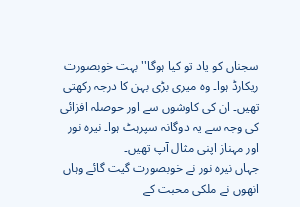سجناں کو یاد تو کیا ہوگا'' بہت خوبصورت ریکارڈ ہوا۔ وہ میری بڑی بہن کا درجہ رکھتی تھیں۔ ان کی کاوشوں سے اور حوصلہ افزائی کی وجہ سے یہ دوگانہ سپرہٹ ہوا۔ نیرہ نور اور مہناز اپنی مثال آپ تھیں۔
جہاں نیرہ نور نے خوبصورت گیت گائے وہاں انھوں نے ملکی محبت کے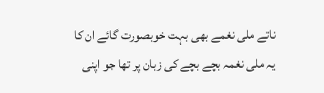ناتے ملی نغمے بھی بہت خوبصورت گائے ان کا یہ ملی نغمہ بچے بچے کی زبان پر تھا جو اپنی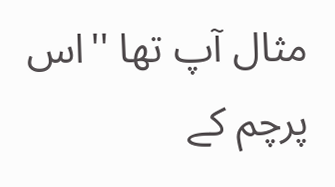مثال آپ تھا ''اس پرچم کے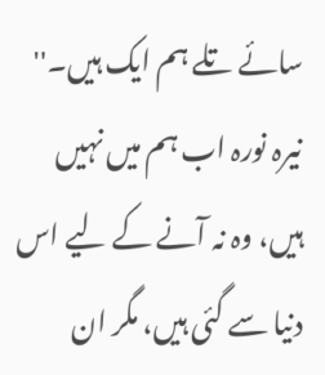سائے تلے ہم ایک ہیں۔'' نیرہ نورہ اب ہم میں نہیں ہیں، وہ نہ آنے کے لیے اس دنیا سے گئی ہیں، مگر ان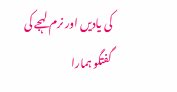کی یادیں اور نرم لہجے کی گفتگو ہمارا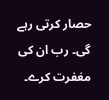حصار کرتی رہے گی۔ رب ان کی مغفرت کرے۔